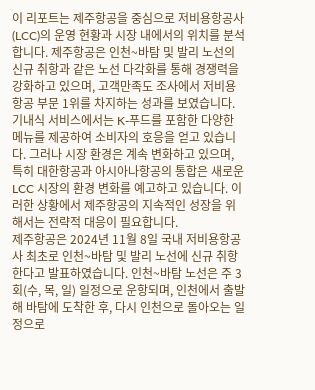이 리포트는 제주항공을 중심으로 저비용항공사(LCC)의 운영 현황과 시장 내에서의 위치를 분석합니다. 제주항공은 인천~바탐 및 발리 노선의 신규 취항과 같은 노선 다각화를 통해 경쟁력을 강화하고 있으며, 고객만족도 조사에서 저비용항공 부문 1위를 차지하는 성과를 보였습니다. 기내식 서비스에서는 K-푸드를 포함한 다양한 메뉴를 제공하여 소비자의 호응을 얻고 있습니다. 그러나 시장 환경은 계속 변화하고 있으며, 특히 대한항공과 아시아나항공의 통합은 새로운 LCC 시장의 환경 변화를 예고하고 있습니다. 이러한 상황에서 제주항공의 지속적인 성장을 위해서는 전략적 대응이 필요합니다.
제주항공은 2024년 11월 8일 국내 저비용항공사 최초로 인천~바탐 및 발리 노선에 신규 취항한다고 발표하였습니다. 인천~바탐 노선은 주 3회(수, 목, 일) 일정으로 운항되며, 인천에서 출발해 바탐에 도착한 후, 다시 인천으로 돌아오는 일정으로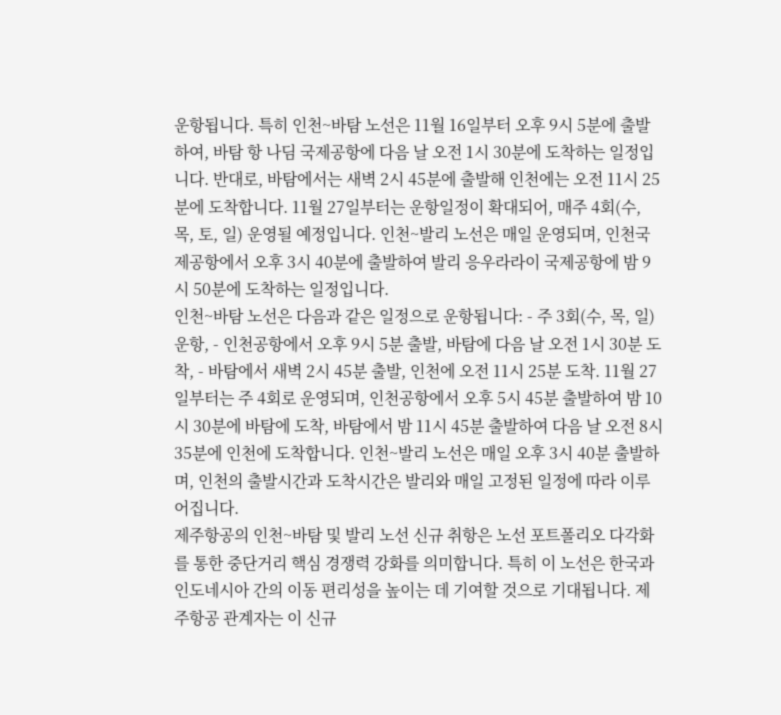운항됩니다. 특히 인천~바탐 노선은 11월 16일부터 오후 9시 5분에 출발하여, 바탐 항 나딤 국제공항에 다음 날 오전 1시 30분에 도착하는 일정입니다. 반대로, 바탐에서는 새벽 2시 45분에 출발해 인천에는 오전 11시 25분에 도착합니다. 11월 27일부터는 운항일정이 확대되어, 매주 4회(수, 목, 토, 일) 운영될 예정입니다. 인천~발리 노선은 매일 운영되며, 인천국제공항에서 오후 3시 40분에 출발하여 발리 응우라라이 국제공항에 밤 9시 50분에 도착하는 일정입니다.
인천~바탐 노선은 다음과 같은 일정으로 운항됩니다: - 주 3회(수, 목, 일) 운항, - 인천공항에서 오후 9시 5분 출발, 바탐에 다음 날 오전 1시 30분 도착, - 바탐에서 새벽 2시 45분 출발, 인천에 오전 11시 25분 도착. 11월 27일부터는 주 4회로 운영되며, 인천공항에서 오후 5시 45분 출발하여 밤 10시 30분에 바탐에 도착, 바탐에서 밤 11시 45분 출발하여 다음 날 오전 8시 35분에 인천에 도착합니다. 인천~발리 노선은 매일 오후 3시 40분 출발하며, 인천의 출발시간과 도착시간은 발리와 매일 고정된 일정에 따라 이루어집니다.
제주항공의 인천~바탐 및 발리 노선 신규 취항은 노선 포트폴리오 다각화를 통한 중단거리 핵심 경쟁력 강화를 의미합니다. 특히 이 노선은 한국과 인도네시아 간의 이동 편리성을 높이는 데 기여할 것으로 기대됩니다. 제주항공 관계자는 이 신규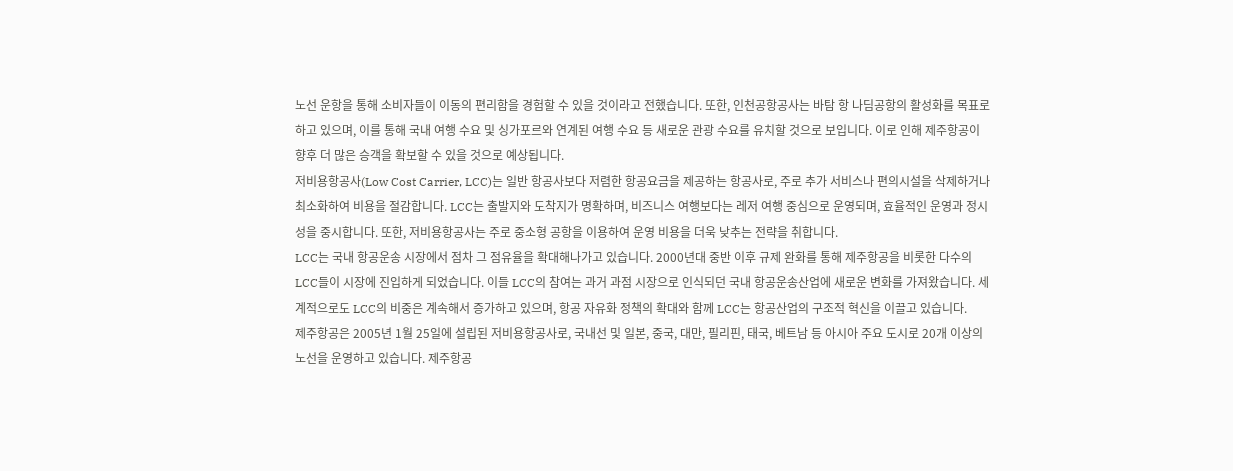노선 운항을 통해 소비자들이 이동의 편리함을 경험할 수 있을 것이라고 전했습니다. 또한, 인천공항공사는 바탐 항 나딤공항의 활성화를 목표로 하고 있으며, 이를 통해 국내 여행 수요 및 싱가포르와 연계된 여행 수요 등 새로운 관광 수요를 유치할 것으로 보입니다. 이로 인해 제주항공이 향후 더 많은 승객을 확보할 수 있을 것으로 예상됩니다.
저비용항공사(Low Cost Carrier, LCC)는 일반 항공사보다 저렴한 항공요금을 제공하는 항공사로, 주로 추가 서비스나 편의시설을 삭제하거나 최소화하여 비용을 절감합니다. LCC는 출발지와 도착지가 명확하며, 비즈니스 여행보다는 레저 여행 중심으로 운영되며, 효율적인 운영과 정시성을 중시합니다. 또한, 저비용항공사는 주로 중소형 공항을 이용하여 운영 비용을 더욱 낮추는 전략을 취합니다.
LCC는 국내 항공운송 시장에서 점차 그 점유율을 확대해나가고 있습니다. 2000년대 중반 이후 규제 완화를 통해 제주항공을 비롯한 다수의 LCC들이 시장에 진입하게 되었습니다. 이들 LCC의 참여는 과거 과점 시장으로 인식되던 국내 항공운송산업에 새로운 변화를 가져왔습니다. 세계적으로도 LCC의 비중은 계속해서 증가하고 있으며, 항공 자유화 정책의 확대와 함께 LCC는 항공산업의 구조적 혁신을 이끌고 있습니다.
제주항공은 2005년 1월 25일에 설립된 저비용항공사로, 국내선 및 일본, 중국, 대만, 필리핀, 태국, 베트남 등 아시아 주요 도시로 20개 이상의 노선을 운영하고 있습니다. 제주항공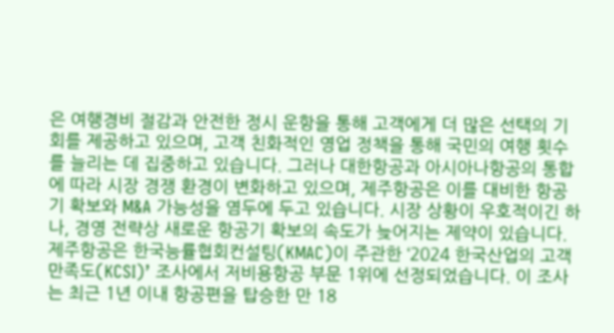은 여행경비 절감과 안전한 정시 운항을 통해 고객에게 더 많은 선택의 기회를 제공하고 있으며, 고객 친화적인 영업 정책을 통해 국민의 여행 횟수를 늘리는 데 집중하고 있습니다. 그러나 대한항공과 아시아나항공의 통합에 따라 시장 경쟁 환경이 변화하고 있으며, 제주항공은 이를 대비한 항공기 확보와 M&A 가능성을 염두에 두고 있습니다. 시장 상황이 우호적이긴 하나, 경영 전략상 새로운 항공기 확보의 속도가 늦어지는 제약이 있습니다.
제주항공은 한국능률협회컨설팅(KMAC)이 주관한 ‘2024 한국산업의 고객만족도(KCSI)’ 조사에서 저비용항공 부문 1위에 선정되었습니다. 이 조사는 최근 1년 이내 항공편을 탑승한 만 18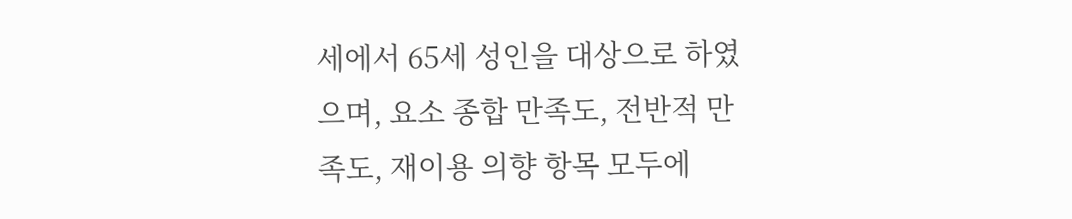세에서 65세 성인을 대상으로 하였으며, 요소 종합 만족도, 전반적 만족도, 재이용 의향 항목 모두에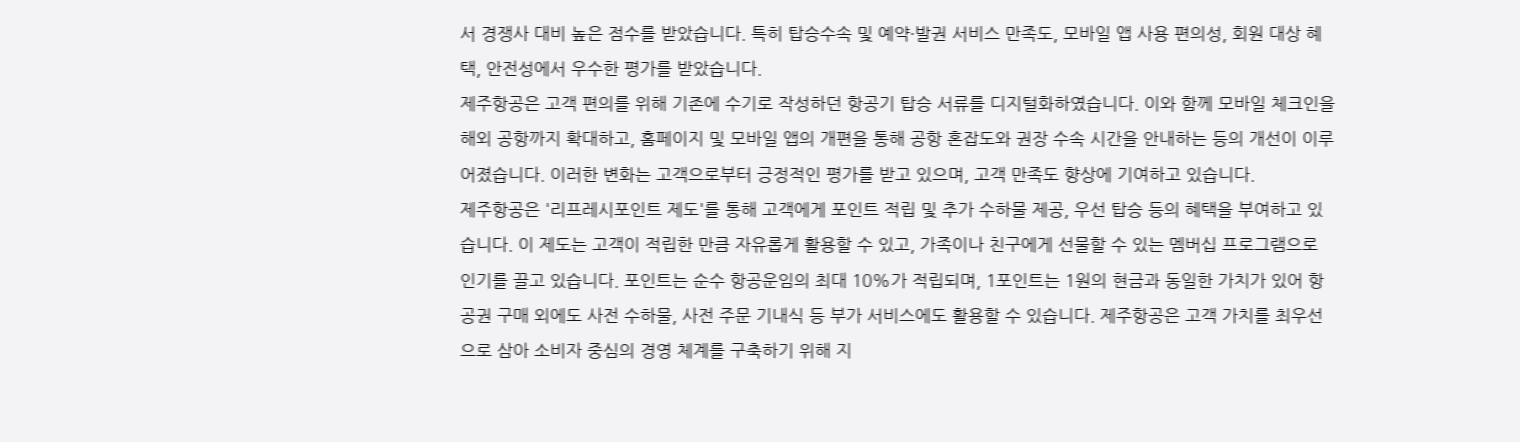서 경쟁사 대비 높은 점수를 받았습니다. 특히 탑승수속 및 예약·발권 서비스 만족도, 모바일 앱 사용 편의성, 회원 대상 혜택, 안전성에서 우수한 평가를 받았습니다.
제주항공은 고객 편의를 위해 기존에 수기로 작성하던 항공기 탑승 서류를 디지털화하였습니다. 이와 함께 모바일 체크인을 해외 공항까지 확대하고, 홈페이지 및 모바일 앱의 개편을 통해 공항 혼잡도와 권장 수속 시간을 안내하는 등의 개선이 이루어졌습니다. 이러한 변화는 고객으로부터 긍정적인 평가를 받고 있으며, 고객 만족도 향상에 기여하고 있습니다.
제주항공은 '리프레시포인트 제도'를 통해 고객에게 포인트 적립 및 추가 수하물 제공, 우선 탑승 등의 혜택을 부여하고 있습니다. 이 제도는 고객이 적립한 만큼 자유롭게 활용할 수 있고, 가족이나 친구에게 선물할 수 있는 멤버십 프로그램으로 인기를 끌고 있습니다. 포인트는 순수 항공운임의 최대 10%가 적립되며, 1포인트는 1원의 현금과 동일한 가치가 있어 항공권 구매 외에도 사전 수하물, 사전 주문 기내식 등 부가 서비스에도 활용할 수 있습니다. 제주항공은 고객 가치를 최우선으로 삼아 소비자 중심의 경영 체계를 구축하기 위해 지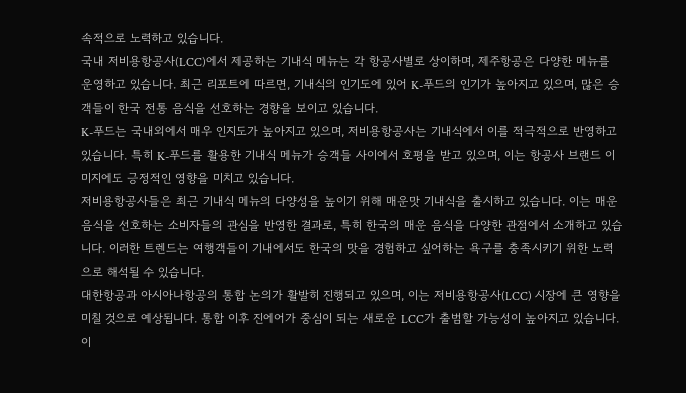속적으로 노력하고 있습니다.
국내 저비용항공사(LCC)에서 제공하는 기내식 메뉴는 각 항공사별로 상이하며, 제주항공은 다양한 메뉴를 운영하고 있습니다. 최근 리포트에 따르면, 기내식의 인기도에 있어 K-푸드의 인기가 높아지고 있으며, 많은 승객들이 한국 전통 음식을 선호하는 경향을 보이고 있습니다.
K-푸드는 국내외에서 매우 인지도가 높아지고 있으며, 저비용항공사는 기내식에서 이를 적극적으로 반영하고 있습니다. 특히 K-푸드를 활용한 기내식 메뉴가 승객들 사이에서 호평을 받고 있으며, 이는 항공사 브랜드 이미지에도 긍정적인 영향을 미치고 있습니다.
저비용항공사들은 최근 기내식 메뉴의 다양성을 높이기 위해 매운맛 기내식을 출시하고 있습니다. 이는 매운 음식을 선호하는 소비자들의 관심을 반영한 결과로, 특히 한국의 매운 음식을 다양한 관점에서 소개하고 있습니다. 이러한 트렌드는 여행객들이 기내에서도 한국의 맛을 경험하고 싶어하는 욕구를 충족시키기 위한 노력으로 해석될 수 있습니다.
대한항공과 아시아나항공의 통합 논의가 활발히 진행되고 있으며, 이는 저비용항공사(LCC) 시장에 큰 영향을 미칠 것으로 예상됩니다. 통합 이후 진에어가 중심이 되는 새로운 LCC가 출범할 가능성이 높아지고 있습니다. 이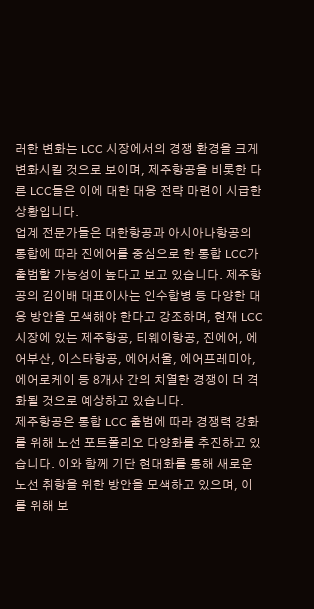러한 변화는 LCC 시장에서의 경쟁 환경을 크게 변화시킬 것으로 보이며, 제주항공을 비롯한 다른 LCC들은 이에 대한 대응 전략 마련이 시급한 상황입니다.
업계 전문가들은 대한항공과 아시아나항공의 통합에 따라 진에어를 중심으로 한 통합 LCC가 출범할 가능성이 높다고 보고 있습니다. 제주항공의 김이배 대표이사는 인수합병 등 다양한 대응 방안을 모색해야 한다고 강조하며, 현재 LCC 시장에 있는 제주항공, 티웨이항공, 진에어, 에어부산, 이스타항공, 에어서울, 에어프레미아, 에어로케이 등 8개사 간의 치열한 경쟁이 더 격화될 것으로 예상하고 있습니다.
제주항공은 통합 LCC 출범에 따라 경쟁력 강화를 위해 노선 포트폴리오 다양화를 추진하고 있습니다. 이와 함께 기단 현대화를 통해 새로운 노선 취항을 위한 방안을 모색하고 있으며, 이를 위해 보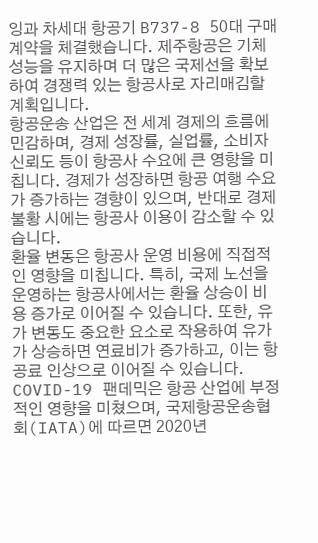잉과 차세대 항공기 B737-8 50대 구매계약을 체결했습니다. 제주항공은 기체 성능을 유지하며 더 많은 국제선을 확보하여 경쟁력 있는 항공사로 자리매김할 계획입니다.
항공운송 산업은 전 세계 경제의 흐름에 민감하며, 경제 성장률, 실업률, 소비자 신뢰도 등이 항공사 수요에 큰 영향을 미칩니다. 경제가 성장하면 항공 여행 수요가 증가하는 경향이 있으며, 반대로 경제 불황 시에는 항공사 이용이 감소할 수 있습니다.
환율 변동은 항공사 운영 비용에 직접적인 영향을 미칩니다. 특히, 국제 노선을 운영하는 항공사에서는 환율 상승이 비용 증가로 이어질 수 있습니다. 또한, 유가 변동도 중요한 요소로 작용하여 유가가 상승하면 연료비가 증가하고, 이는 항공료 인상으로 이어질 수 있습니다.
COVID-19 팬데믹은 항공 산업에 부정적인 영향을 미쳤으며, 국제항공운송협회(IATA)에 따르면 2020년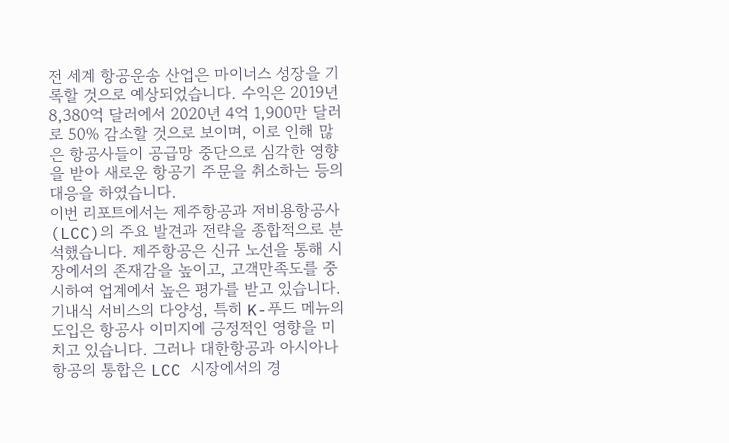전 세계 항공운송 산업은 마이너스 성장을 기록할 것으로 예상되었습니다. 수익은 2019년 8,380억 달러에서 2020년 4억 1,900만 달러로 50% 감소할 것으로 보이며, 이로 인해 많은 항공사들이 공급망 중단으로 심각한 영향을 받아 새로운 항공기 주문을 취소하는 등의 대응을 하였습니다.
이번 리포트에서는 제주항공과 저비용항공사(LCC)의 주요 발견과 전략을 종합적으로 분석했습니다. 제주항공은 신규 노선을 통해 시장에서의 존재감을 높이고, 고객만족도를 중시하여 업계에서 높은 평가를 받고 있습니다. 기내식 서비스의 다양성, 특히 K-푸드 메뉴의 도입은 항공사 이미지에 긍정적인 영향을 미치고 있습니다. 그러나 대한항공과 아시아나항공의 통합은 LCC 시장에서의 경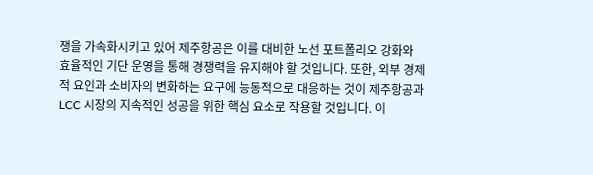쟁을 가속화시키고 있어 제주항공은 이를 대비한 노선 포트폴리오 강화와 효율적인 기단 운영을 통해 경쟁력을 유지해야 할 것입니다. 또한, 외부 경제적 요인과 소비자의 변화하는 요구에 능동적으로 대응하는 것이 제주항공과 LCC 시장의 지속적인 성공을 위한 핵심 요소로 작용할 것입니다. 이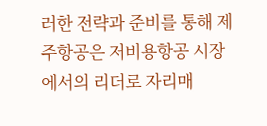러한 전략과 준비를 통해 제주항공은 저비용항공 시장에서의 리더로 자리매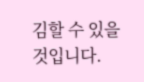김할 수 있을 것입니다.